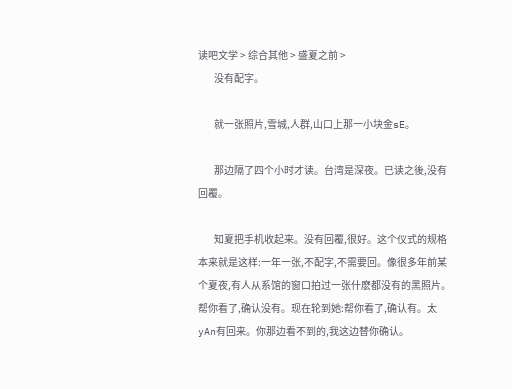读吧文学 > 综合其他 > 盛夏之前 >
        没有配字。

        就一张照片,雪城,人群,山口上那一小块金sE。

        那边隔了四个小时才读。台湾是深夜。已读之後,没有回覆。

        知夏把手机收起来。没有回覆,很好。这个仪式的规格本来就是这样:一年一张,不配字,不需要回。像很多年前某个夏夜,有人从系馆的窗口拍过一张什麽都没有的黑照片。帮你看了,确认没有。现在轮到她:帮你看了,确认有。太yAn有回来。你那边看不到的,我这边替你确认。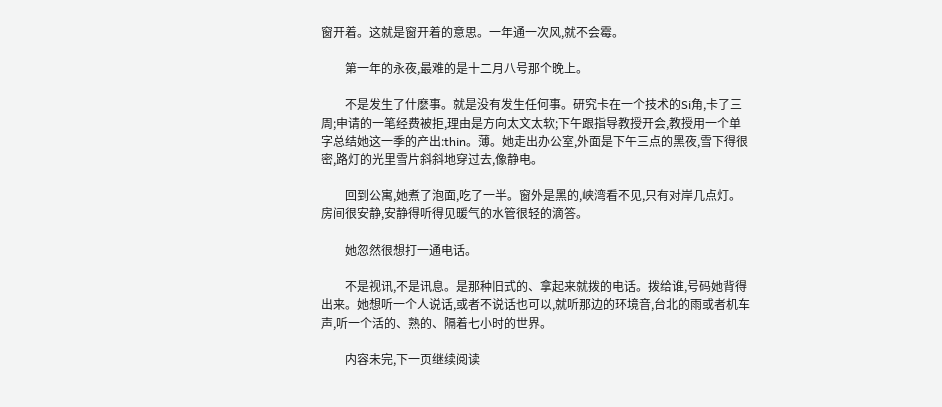窗开着。这就是窗开着的意思。一年通一次风,就不会霉。

        第一年的永夜,最难的是十二月八号那个晚上。

        不是发生了什麽事。就是没有发生任何事。研究卡在一个技术的Si角,卡了三周;申请的一笔经费被拒,理由是方向太文太软;下午跟指导教授开会,教授用一个单字总结她这一季的产出:thin。薄。她走出办公室,外面是下午三点的黑夜,雪下得很密,路灯的光里雪片斜斜地穿过去,像静电。

        回到公寓,她煮了泡面,吃了一半。窗外是黑的,峡湾看不见,只有对岸几点灯。房间很安静,安静得听得见暖气的水管很轻的滴答。

        她忽然很想打一通电话。

        不是视讯,不是讯息。是那种旧式的、拿起来就拨的电话。拨给谁,号码她背得出来。她想听一个人说话,或者不说话也可以,就听那边的环境音,台北的雨或者机车声,听一个活的、熟的、隔着七小时的世界。

        内容未完,下一页继续阅读